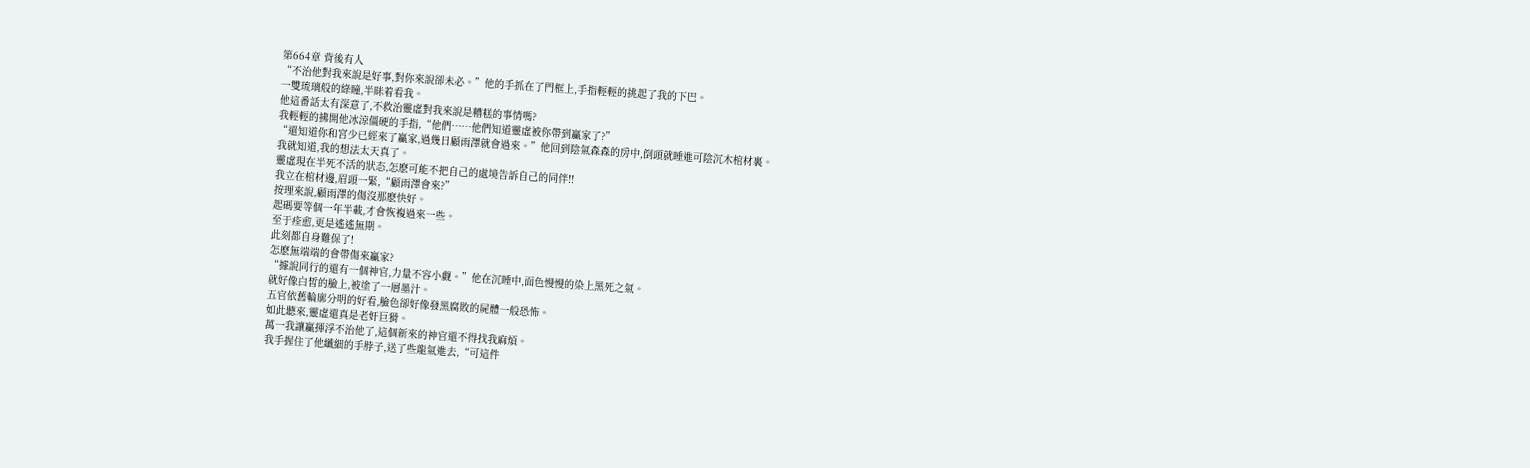第664章 背後有人
“不治他對我來說是好事,對你來說卻未必。”他的手抓在了門框上,手指輕輕的挑起了我的下巴。
一雙琉璃般的綠瞳,半眯着看我。
他這番話太有深意了,不救治靈虛對我來說是糟糕的事情嗎?
我輕輕的拂開他冰涼僵硬的手指,“他們……他們知道靈虛被你帶到贏家了?”
“還知道你和宮少已經來了贏家,過幾日顧雨澤就會過來。”他回到陰氣森森的房中,倒頭就睡進可陰沉木棺材裏。
我就知道,我的想法太天真了。
靈虛現在半死不活的狀态,怎麽可能不把自己的處境告訴自己的同伴!!
我立在棺材邊,眉頭一緊,“顧雨澤會來?”
按理來說,顧雨澤的傷沒那麽快好。
起碼要等個一年半載,才會恢複過來一些。
至于痊愈,更是遙遙無期。
此刻都自身難保了!
怎麽無端端的會帶傷來贏家?
“據說同行的還有一個神官,力量不容小觑。”他在沉睡中,面色慢慢的染上黑死之氣。
就好像白皙的臉上,被塗了一層墨汁。
五官依舊輪廓分明的好看,臉色卻好像發黑腐敗的屍體一般恐怖。
如此聽來,靈虛還真是老奸巨猾。
萬一我讓贏揮浮不治他了,這個新來的神官還不得找我麻煩。
我手握住了他纖細的手脖子,送了些龍氣進去,“可這件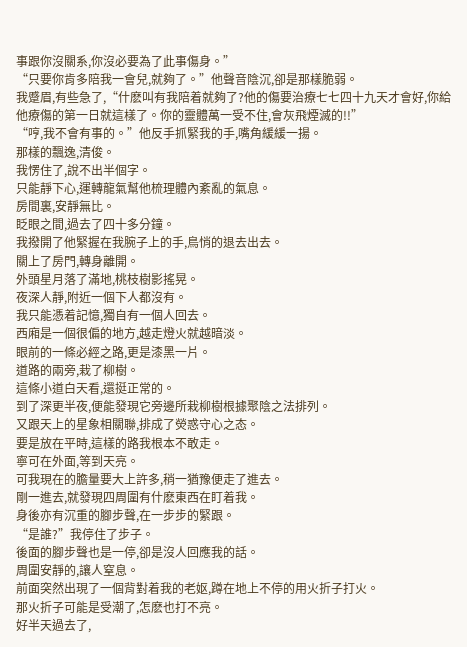事跟你沒關系,你沒必要為了此事傷身。”
“只要你肯多陪我一會兒,就夠了。”他聲音陰沉,卻是那樣脆弱。
我蹙眉,有些急了,“什麽叫有我陪着就夠了?他的傷要治療七七四十九天才會好,你給他療傷的第一日就這樣了。你的靈體萬一受不住,會灰飛煙滅的!!”
“哼,我不會有事的。”他反手抓緊我的手,嘴角緩緩一揚。
那樣的飄逸,清俊。
我愣住了,說不出半個字。
只能靜下心,運轉龍氣幫他梳理體內紊亂的氣息。
房間裏,安靜無比。
眨眼之間,過去了四十多分鐘。
我撥開了他緊握在我腕子上的手,鳥悄的退去出去。
關上了房門,轉身離開。
外頭星月落了滿地,桃枝樹影搖晃。
夜深人靜,附近一個下人都沒有。
我只能憑着記憶,獨自有一個人回去。
西廂是一個很偏的地方,越走燈火就越暗淡。
眼前的一條必經之路,更是漆黑一片。
道路的兩旁,栽了柳樹。
這條小道白天看,還挺正常的。
到了深更半夜,便能發現它旁邊所栽柳樹根據聚陰之法排列。
又跟天上的星象相關聯,排成了熒惑守心之态。
要是放在平時,這樣的路我根本不敢走。
寧可在外面,等到天亮。
可我現在的膽量要大上許多,稍一猶豫便走了進去。
剛一進去,就發現四周圍有什麽東西在盯着我。
身後亦有沉重的腳步聲,在一步步的緊跟。
“是誰?”我停住了步子。
後面的腳步聲也是一停,卻是沒人回應我的話。
周圍安靜的,讓人窒息。
前面突然出現了一個背對着我的老妪,蹲在地上不停的用火折子打火。
那火折子可能是受潮了,怎麽也打不亮。
好半天過去了,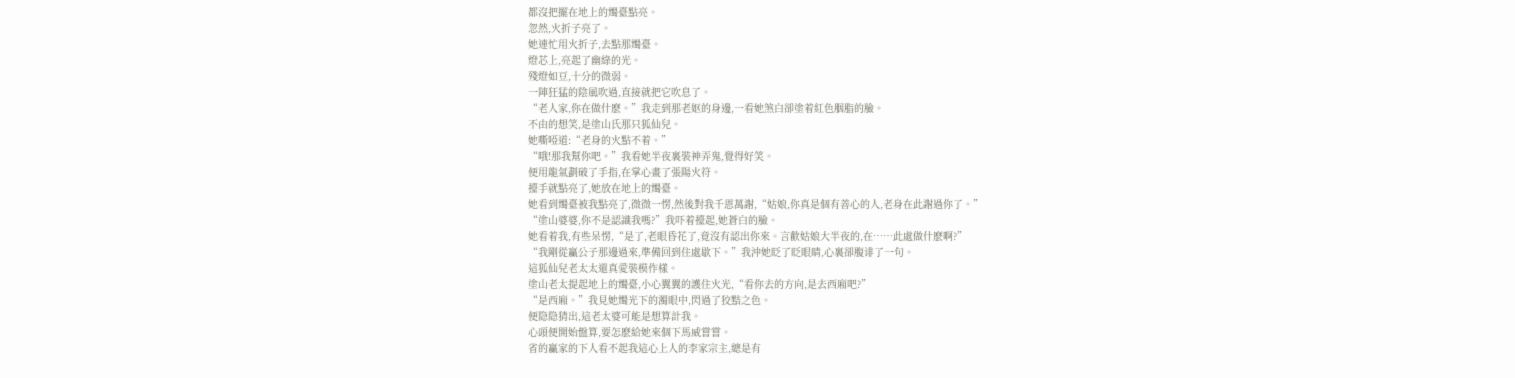都沒把擺在地上的燭臺點亮。
忽然,火折子亮了。
她連忙用火折子,去點那燭臺。
燈芯上,亮起了幽綠的光。
殘燈如豆,十分的微弱。
一陣狂猛的陰風吹過,直接就把它吹息了。
“老人家,你在做什麽。”我走到那老妪的身邊,一看她煞白卻塗着紅色胭脂的臉。
不由的想笑,是塗山氏那只狐仙兒。
她嘶啞道:“老身的火點不着。”
“哦!那我幫你吧。”我看她半夜裏裝神弄鬼,覺得好笑。
便用龍氣劃破了手指,在掌心畫了張陽火符。
擡手就點亮了,她放在地上的燭臺。
她看到燭臺被我點亮了,微微一愣,然後對我千恩萬謝,“姑娘,你真是個有善心的人,老身在此謝過你了。”
“塗山婆婆,你不是認識我嗎?”我吓着擡起,她蒼白的臉。
她看着我,有些呆愣,“是了,老眼昏花了,竟沒有認出你來。言歡姑娘大半夜的,在……此處做什麽啊?”
“我剛從贏公子那邊過來,準備回到住處歇下。”我沖她眨了眨眼睛,心裏卻腹诽了一句。
這狐仙兒老太太還真愛裝模作樣。
塗山老太提起地上的燭臺,小心翼翼的護住火光,“看你去的方向,是去西廂吧?”
“是西廂。”我見她燭光下的濁眼中,閃過了狡黠之色。
便隐隐猜出,這老太婆可能是想算計我。
心頭便開始盤算,要怎麽給她來個下馬威嘗嘗。
省的贏家的下人看不起我這心上人的李家宗主,總是有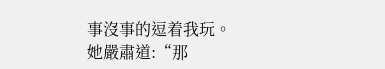事沒事的逗着我玩。
她嚴肅道:“那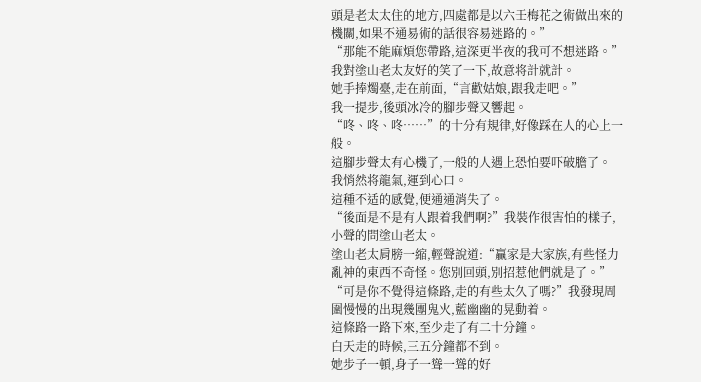頭是老太太住的地方,四處都是以六壬梅花之術做出來的機關,如果不通易術的話很容易迷路的。”
“那能不能麻煩您帶路,這深更半夜的我可不想迷路。”我對塗山老太友好的笑了一下,故意将計就計。
她手捧燭臺,走在前面,“言歡姑娘,跟我走吧。”
我一提步,後頭冰冷的腳步聲又響起。
“咚、咚、咚……”的十分有規律,好像踩在人的心上一般。
這腳步聲太有心機了,一般的人遇上恐怕要吓破膽了。
我悄然将龍氣,運到心口。
這種不适的感覺,便通通消失了。
“後面是不是有人跟着我們啊?”我裝作很害怕的樣子,小聲的問塗山老太。
塗山老太肩膀一縮,輕聲說道:“贏家是大家族,有些怪力亂神的東西不奇怪。您別回頭,別招惹他們就是了。”
“可是你不覺得這條路,走的有些太久了嗎?”我發現周圍慢慢的出現幾團鬼火,藍幽幽的晃動着。
這條路一路下來,至少走了有二十分鐘。
白天走的時候,三五分鐘都不到。
她步子一頓,身子一聳一聳的好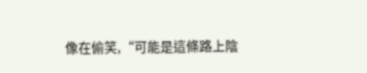像在偷笑,“可能是這條路上陰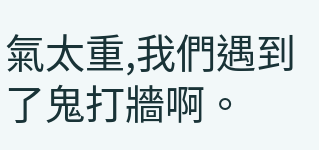氣太重,我們遇到了鬼打牆啊。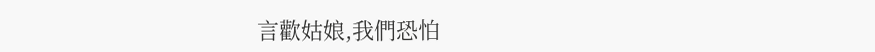言歡姑娘,我們恐怕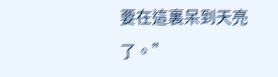要在這裏呆到天亮了。”